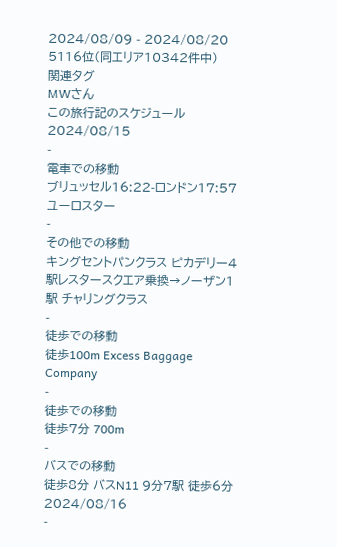2024/08/09 - 2024/08/20
5116位(同エリア10342件中)
関連タグ
MWさん
この旅行記のスケジュール
2024/08/15
-
電車での移動
ブリュッセル16:22-ロンドン17:57 ユーロスター
-
その他での移動
キングセントパンクラス ピカデリー4駅レスタースクエア乗換→ノーザン1駅 チャリングクラス
-
徒歩での移動
徒歩100m Excess Baggage Company
-
徒歩での移動
徒歩7分 700m
-
バスでの移動
徒歩8分 バスN11 9分7駅 徒歩6分
2024/08/16
-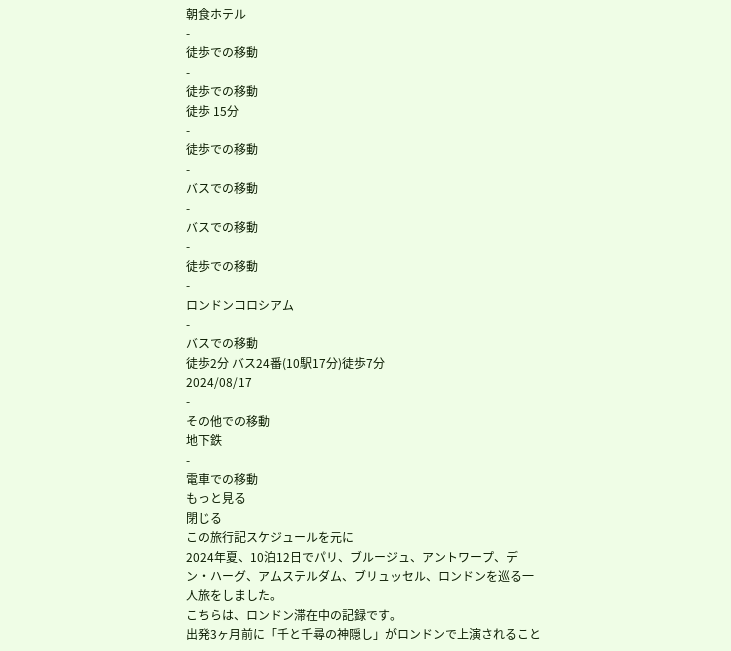朝食ホテル
-
徒歩での移動
-
徒歩での移動
徒歩 15分
-
徒歩での移動
-
バスでの移動
-
バスでの移動
-
徒歩での移動
-
ロンドンコロシアム
-
バスでの移動
徒歩2分 バス24番(10駅17分)徒歩7分
2024/08/17
-
その他での移動
地下鉄
-
電車での移動
もっと見る
閉じる
この旅行記スケジュールを元に
2024年夏、10泊12日でパリ、ブルージュ、アントワープ、デン・ハーグ、アムステルダム、ブリュッセル、ロンドンを巡る一人旅をしました。
こちらは、ロンドン滞在中の記録です。
出発3ヶ月前に「千と千尋の神隠し」がロンドンで上演されること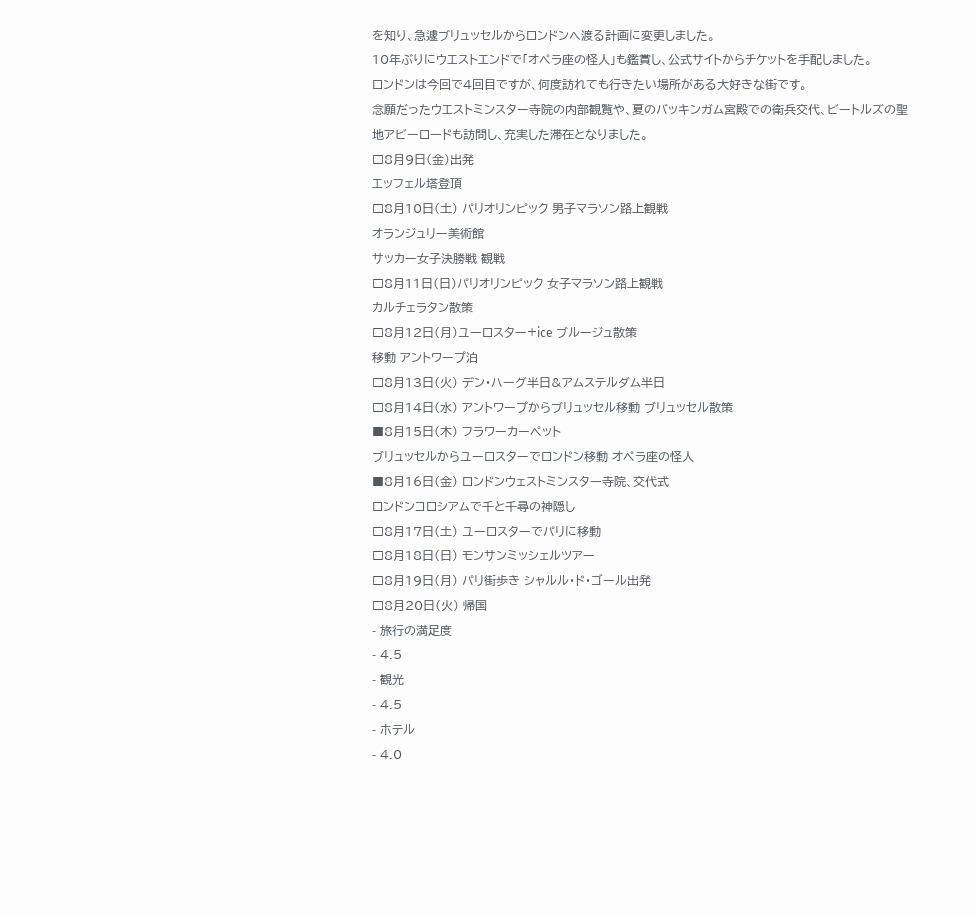を知り、急遽ブリュッセルからロンドンへ渡る計画に変更しました。
10年ぶりにウエストエンドで「オペラ座の怪人」も鑑賞し、公式サイトからチケットを手配しました。
ロンドンは今回で4回目ですが、何度訪れても行きたい場所がある大好きな街です。
念願だったウエストミンスター寺院の内部観覧や、夏のバッキンガム宮殿での衛兵交代、ビートルズの聖地アビーロードも訪問し、充実した滞在となりました。
□8月9日(金)出発
エッフェル塔登頂
□8月10日(土) パリオリンピック 男子マラソン路上観戦
オランジュリー美術館
サッカー女子決勝戦 観戦
□8月11日(日)パリオリンピック 女子マラソン路上観戦
カルチェラタン散策
□8月12日(月)ユーロスター+ice ブルージュ散策
移動 アントワープ泊
□8月13日(火) デン・ハーグ半日&アムステルダム半日
□8月14日(水) アントワープからブリュッセル移動 ブリュッセル散策
■8月15日(木) フラワーカーペット
ブリュッセルからユーロスターでロンドン移動 オペラ座の怪人
■8月16日(金) ロンドンウェストミンスター寺院、交代式
ロンドンコロシアムで千と千尋の神隠し
□8月17日(土) ユーロスターでパリに移動
□8月18日(日) モンサンミッシェルツアー
□8月19日(月) パリ街歩き シャルル・ド・ゴール出発
□8月20日(火) 帰国
- 旅行の満足度
- 4.5
- 観光
- 4.5
- ホテル
- 4.0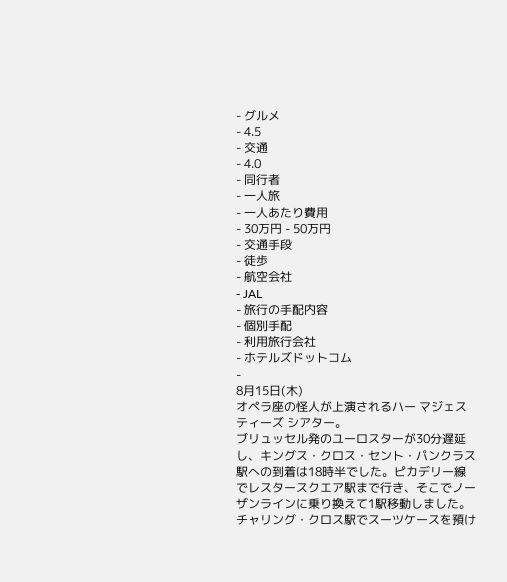- グルメ
- 4.5
- 交通
- 4.0
- 同行者
- 一人旅
- 一人あたり費用
- 30万円 - 50万円
- 交通手段
- 徒歩
- 航空会社
- JAL
- 旅行の手配内容
- 個別手配
- 利用旅行会社
- ホテルズドットコム
-
8月15日(木)
オペラ座の怪人が上演されるハー マジェスティーズ シアター。
ブリュッセル発のユーロスターが30分遅延し、キングス・クロス・セント・パンクラス駅への到着は18時半でした。ピカデリー線でレスタースクエア駅まで行き、そこでノーザンラインに乗り換えて1駅移動しました。
チャリング・クロス駅でスーツケースを預け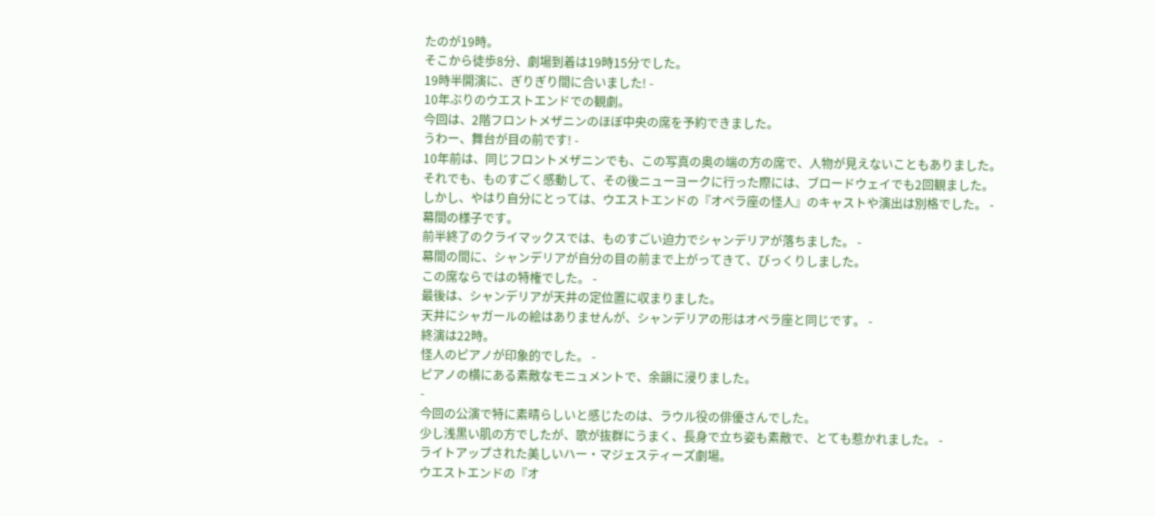たのが19時。
そこから徒歩8分、劇場到着は19時15分でした。
19時半開演に、ぎりぎり間に合いました! -
10年ぶりのウエストエンドでの観劇。
今回は、2階フロントメザニンのほぼ中央の席を予約できました。
うわー、舞台が目の前です! -
10年前は、同じフロントメザニンでも、この写真の奥の端の方の席で、人物が見えないこともありました。
それでも、ものすごく感動して、その後ニューヨークに行った際には、ブロードウェイでも2回観ました。
しかし、やはり自分にとっては、ウエストエンドの『オペラ座の怪人』のキャストや演出は別格でした。 -
幕間の様子です。
前半終了のクライマックスでは、ものすごい迫力でシャンデリアが落ちました。 -
幕間の間に、シャンデリアが自分の目の前まで上がってきて、びっくりしました。
この席ならではの特権でした。 -
最後は、シャンデリアが天井の定位置に収まりました。
天井にシャガールの絵はありませんが、シャンデリアの形はオペラ座と同じです。 -
終演は22時。
怪人のピアノが印象的でした。 -
ピアノの横にある素敵なモニュメントで、余韻に浸りました。
-
今回の公演で特に素晴らしいと感じたのは、ラウル役の俳優さんでした。
少し浅黒い肌の方でしたが、歌が抜群にうまく、長身で立ち姿も素敵で、とても惹かれました。 -
ライトアップされた美しいハー・マジェスティーズ劇場。
ウエストエンドの『オ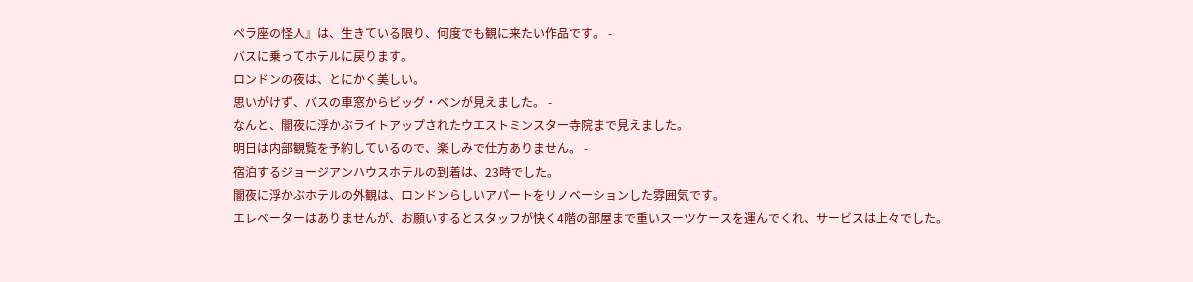ペラ座の怪人』は、生きている限り、何度でも観に来たい作品です。 -
バスに乗ってホテルに戻ります。
ロンドンの夜は、とにかく美しい。
思いがけず、バスの車窓からビッグ・ベンが見えました。 -
なんと、闇夜に浮かぶライトアップされたウエストミンスター寺院まで見えました。
明日は内部観覧を予約しているので、楽しみで仕方ありません。 -
宿泊するジョージアンハウスホテルの到着は、23時でした。
闇夜に浮かぶホテルの外観は、ロンドンらしいアパートをリノベーションした雰囲気です。
エレベーターはありませんが、お願いするとスタッフが快く4階の部屋まで重いスーツケースを運んでくれ、サービスは上々でした。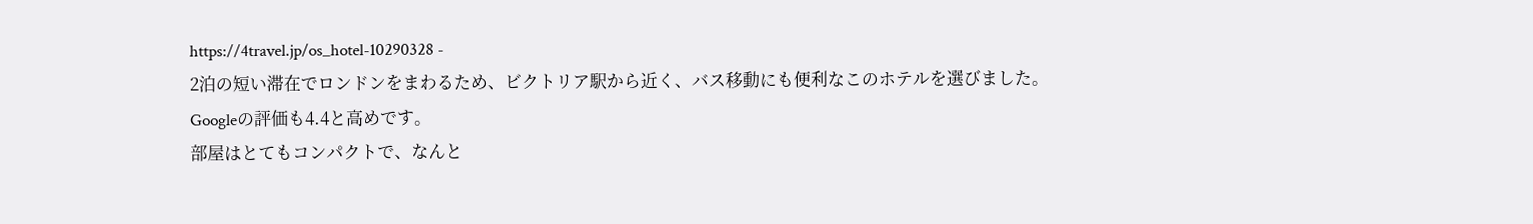https://4travel.jp/os_hotel-10290328 -
2泊の短い滞在でロンドンをまわるため、ビクトリア駅から近く、バス移動にも便利なこのホテルを選びました。
Googleの評価も4.4と高めです。
部屋はとてもコンパクトで、なんと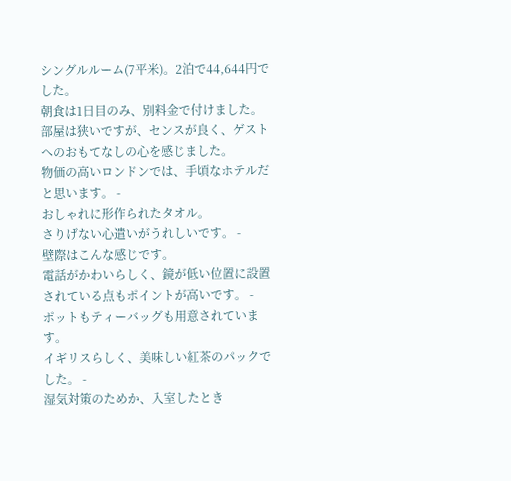シングルルーム(7平米)。2泊で44,644円でした。
朝食は1日目のみ、別料金で付けました。
部屋は狭いですが、センスが良く、ゲストへのおもてなしの心を感じました。
物価の高いロンドンでは、手頃なホテルだと思います。 -
おしゃれに形作られたタオル。
さりげない心遣いがうれしいです。 -
壁際はこんな感じです。
電話がかわいらしく、鏡が低い位置に設置されている点もポイントが高いです。 -
ポットもティーバッグも用意されています。
イギリスらしく、美味しい紅茶のパックでした。 -
湿気対策のためか、入室したとき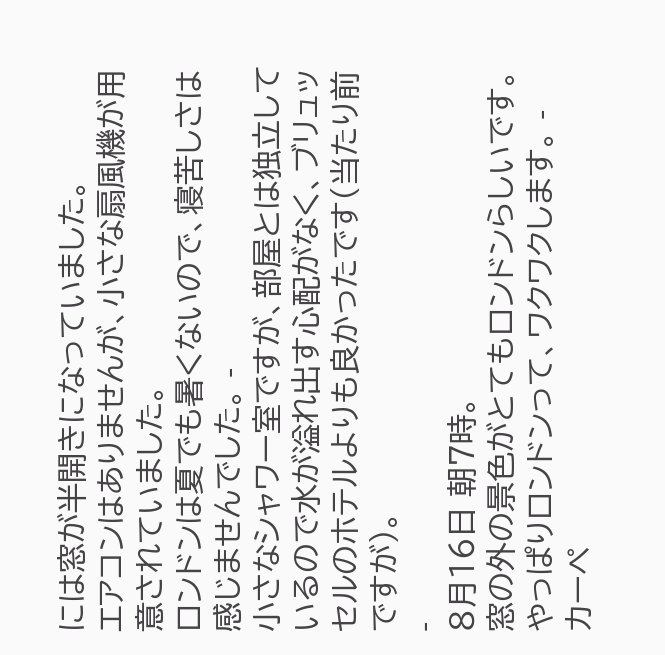には窓が半開きになっていました。
エアコンはありませんが、小さな扇風機が用意されていました。
ロンドンは夏でも暑くないので、寝苦しさは感じませんでした。 -
小さなシャワー室ですが、部屋とは独立しているので水が溢れ出す心配がなく、ブリュッセルのホテルよりも良かったです(当たり前ですが)。
-
8月16日 朝7時。
窓の外の景色がとてもロンドンらしいです。
やっぱりロンドンって、ワクワクします。 -
カーペ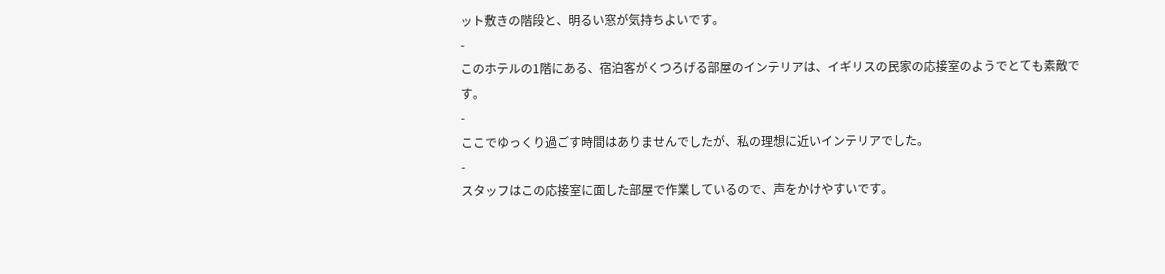ット敷きの階段と、明るい窓が気持ちよいです。
-
このホテルの1階にある、宿泊客がくつろげる部屋のインテリアは、イギリスの民家の応接室のようでとても素敵です。
-
ここでゆっくり過ごす時間はありませんでしたが、私の理想に近いインテリアでした。
-
スタッフはこの応接室に面した部屋で作業しているので、声をかけやすいです。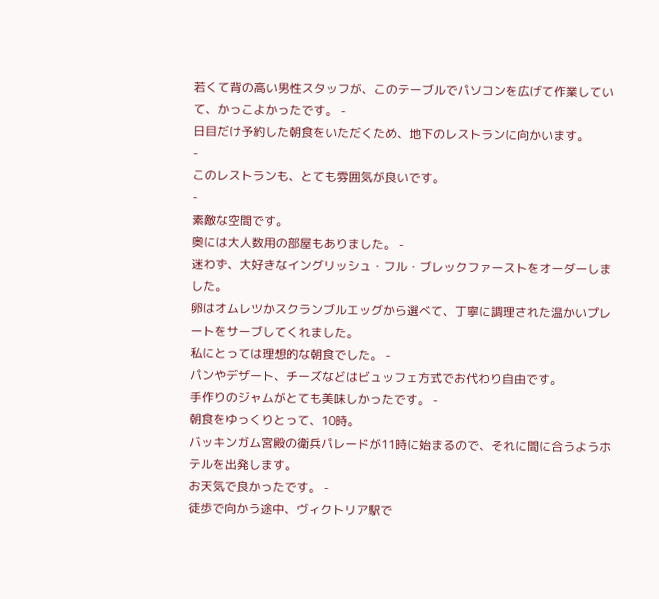若くて背の高い男性スタッフが、このテーブルでパソコンを広げて作業していて、かっこよかったです。 -
日目だけ予約した朝食をいただくため、地下のレストランに向かいます。
-
このレストランも、とても雰囲気が良いです。
-
素敵な空間です。
奥には大人数用の部屋もありました。 -
迷わず、大好きなイングリッシュ・フル・ブレックファーストをオーダーしました。
卵はオムレツかスクランブルエッグから選べて、丁寧に調理された温かいプレートをサーブしてくれました。
私にとっては理想的な朝食でした。 -
パンやデザート、チーズなどはビュッフェ方式でお代わり自由です。
手作りのジャムがとても美味しかったです。 -
朝食をゆっくりとって、10時。
バッキンガム宮殿の衛兵パレードが11時に始まるので、それに間に合うようホテルを出発します。
お天気で良かったです。 -
徒歩で向かう途中、ヴィクトリア駅で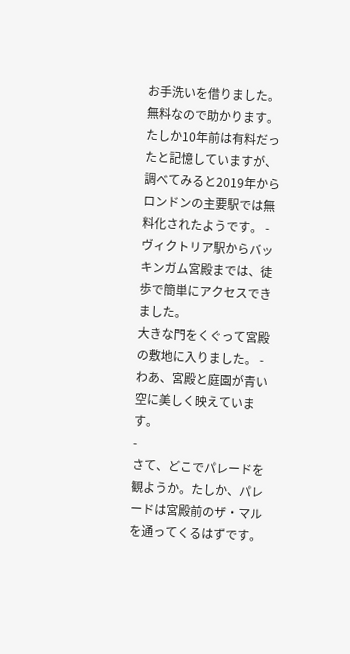お手洗いを借りました。
無料なので助かります。
たしか10年前は有料だったと記憶していますが、調べてみると2019年からロンドンの主要駅では無料化されたようです。 -
ヴィクトリア駅からバッキンガム宮殿までは、徒歩で簡単にアクセスできました。
大きな門をくぐって宮殿の敷地に入りました。 -
わあ、宮殿と庭園が青い空に美しく映えています。
-
さて、どこでパレードを観ようか。たしか、パレードは宮殿前のザ・マルを通ってくるはずです。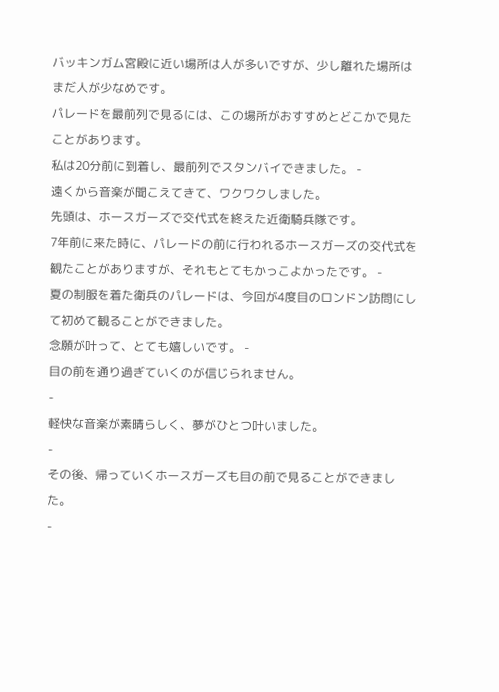バッキンガム宮殿に近い場所は人が多いですが、少し離れた場所はまだ人が少なめです。
パレードを最前列で見るには、この場所がおすすめとどこかで見たことがあります。
私は20分前に到着し、最前列でスタンバイできました。 -
遠くから音楽が聞こえてきて、ワクワクしました。
先頭は、ホースガーズで交代式を終えた近衛騎兵隊です。
7年前に来た時に、パレードの前に行われるホースガーズの交代式を観たことがありますが、それもとてもかっこよかったです。 -
夏の制服を着た衛兵のパレードは、今回が4度目のロンドン訪問にして初めて観ることができました。
念願が叶って、とても嬉しいです。 -
目の前を通り過ぎていくのが信じられません。
-
軽快な音楽が素晴らしく、夢がひとつ叶いました。
-
その後、帰っていくホースガーズも目の前で見ることができました。
-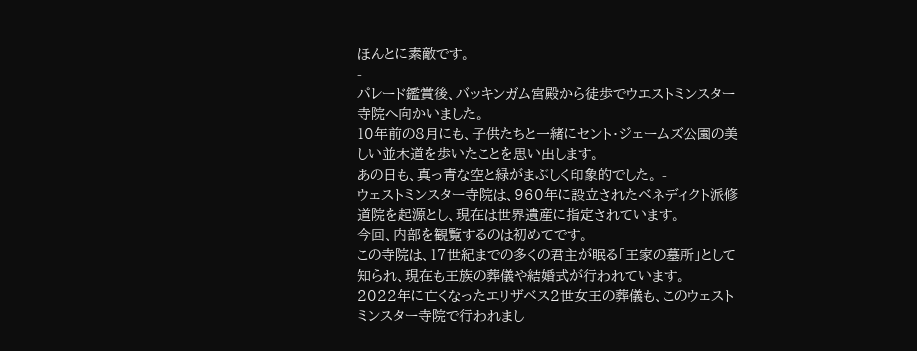ほんとに素敵です。
-
パレード鑑賞後、バッキンガム宮殿から徒歩でウエストミンスター寺院へ向かいました。
10年前の8月にも、子供たちと一緒にセント・ジェームズ公園の美しい並木道を歩いたことを思い出します。
あの日も、真っ青な空と緑がまぶしく印象的でした。 -
ウェストミンスター寺院は、960年に設立されたベネディクト派修道院を起源とし、現在は世界遺産に指定されています。
今回、内部を観覧するのは初めてです。
この寺院は、17世紀までの多くの君主が眠る「王家の墓所」として知られ、現在も王族の葬儀や結婚式が行われています。
2022年に亡くなったエリザベス2世女王の葬儀も、このウェストミンスター寺院で行われまし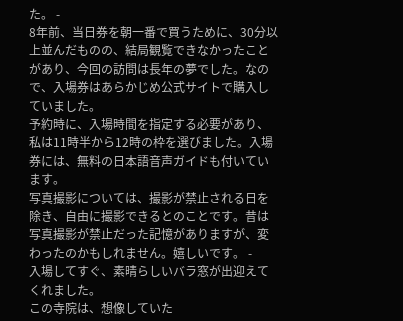た。 -
8年前、当日券を朝一番で買うために、30分以上並んだものの、結局観覧できなかったことがあり、今回の訪問は長年の夢でした。なので、入場券はあらかじめ公式サイトで購入していました。
予約時に、入場時間を指定する必要があり、私は11時半から12時の枠を選びました。入場券には、無料の日本語音声ガイドも付いています。
写真撮影については、撮影が禁止される日を除き、自由に撮影できるとのことです。昔は写真撮影が禁止だった記憶がありますが、変わったのかもしれません。嬉しいです。 -
入場してすぐ、素晴らしいバラ窓が出迎えてくれました。
この寺院は、想像していた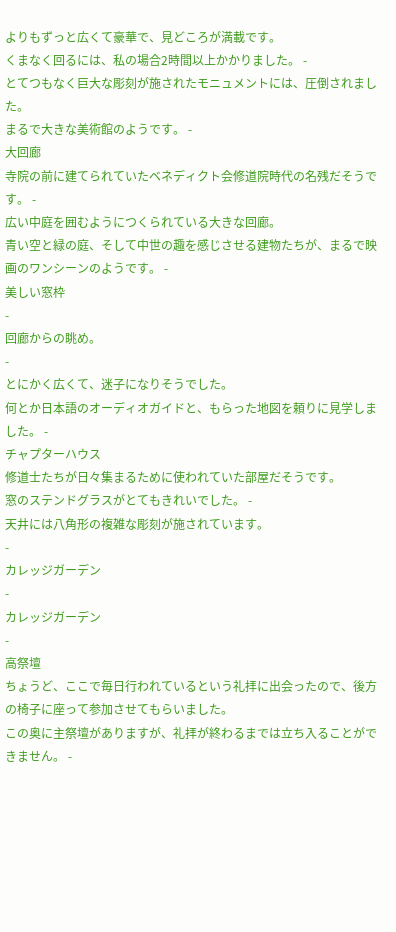よりもずっと広くて豪華で、見どころが満載です。
くまなく回るには、私の場合2時間以上かかりました。 -
とてつもなく巨大な彫刻が施されたモニュメントには、圧倒されました。
まるで大きな美術館のようです。 -
大回廊
寺院の前に建てられていたベネディクト会修道院時代の名残だそうです。 -
広い中庭を囲むようにつくられている大きな回廊。
青い空と緑の庭、そして中世の趣を感じさせる建物たちが、まるで映画のワンシーンのようです。 -
美しい窓枠
-
回廊からの眺め。
-
とにかく広くて、迷子になりそうでした。
何とか日本語のオーディオガイドと、もらった地図を頼りに見学しました。 -
チャプターハウス
修道士たちが日々集まるために使われていた部屋だそうです。
窓のステンドグラスがとてもきれいでした。 -
天井には八角形の複雑な彫刻が施されています。
-
カレッジガーデン
-
カレッジガーデン
-
高祭壇
ちょうど、ここで毎日行われているという礼拝に出会ったので、後方の椅子に座って参加させてもらいました。
この奥に主祭壇がありますが、礼拝が終わるまでは立ち入ることができません。 -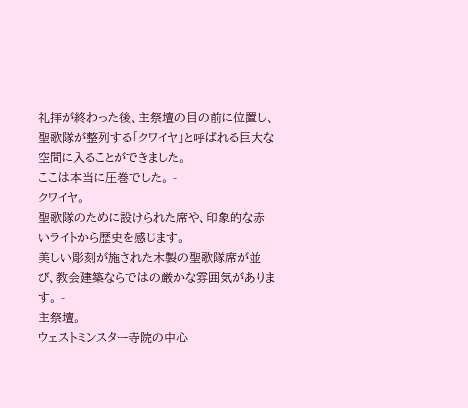礼拝が終わった後、主祭壇の目の前に位置し、聖歌隊が整列する「クワイヤ」と呼ばれる巨大な空間に入ることができました。
ここは本当に圧巻でした。 -
クワイヤ。
聖歌隊のために設けられた席や、印象的な赤いライトから歴史を感じます。
美しい彫刻が施された木製の聖歌隊席が並び、教会建築ならではの厳かな雰囲気があります。 -
主祭壇。
ウェストミンスター寺院の中心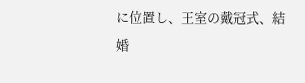に位置し、王室の戴冠式、結婚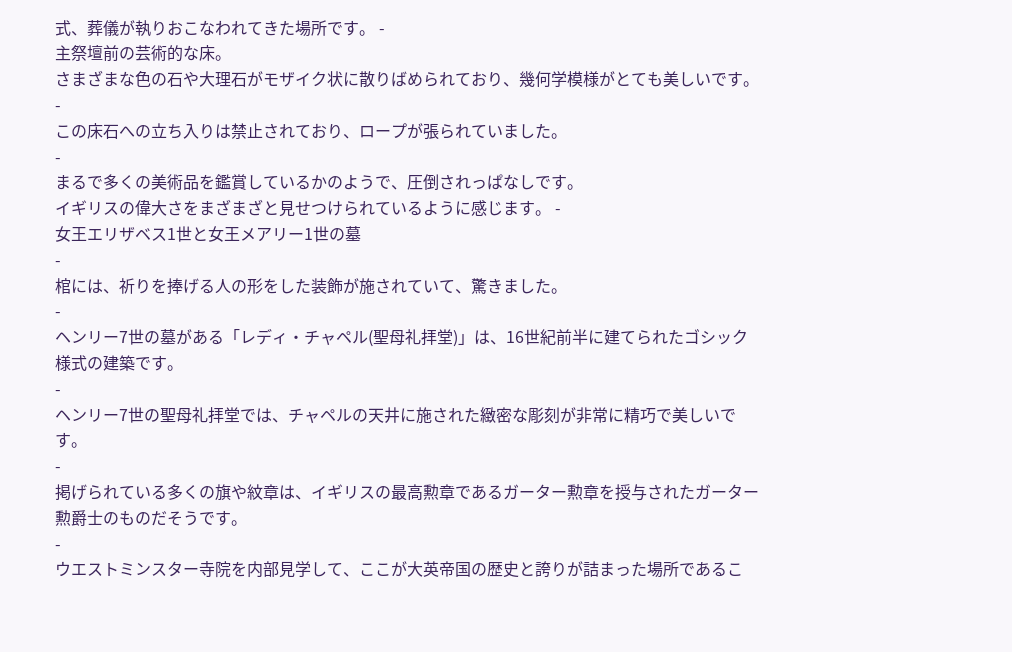式、葬儀が執りおこなわれてきた場所です。 -
主祭壇前の芸術的な床。
さまざまな色の石や大理石がモザイク状に散りばめられており、幾何学模様がとても美しいです。 -
この床石への立ち入りは禁止されており、ロープが張られていました。
-
まるで多くの美術品を鑑賞しているかのようで、圧倒されっぱなしです。
イギリスの偉大さをまざまざと見せつけられているように感じます。 -
女王エリザベス1世と女王メアリー1世の墓
-
棺には、祈りを捧げる人の形をした装飾が施されていて、驚きました。
-
ヘンリー7世の墓がある「レディ・チャペル(聖母礼拝堂)」は、16世紀前半に建てられたゴシック様式の建築です。
-
ヘンリー7世の聖母礼拝堂では、チャペルの天井に施された緻密な彫刻が非常に精巧で美しいです。
-
掲げられている多くの旗や紋章は、イギリスの最高勲章であるガーター勲章を授与されたガーター勲爵士のものだそうです。
-
ウエストミンスター寺院を内部見学して、ここが大英帝国の歴史と誇りが詰まった場所であるこ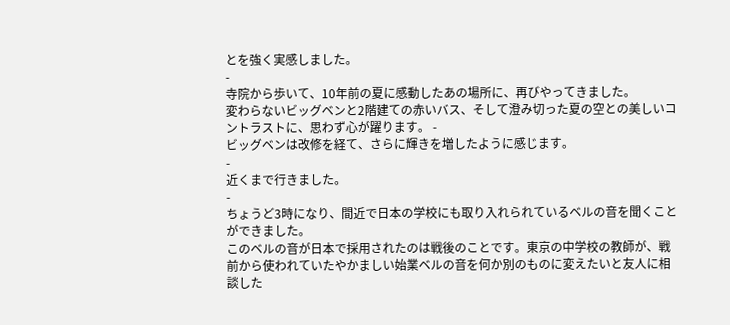とを強く実感しました。
-
寺院から歩いて、10年前の夏に感動したあの場所に、再びやってきました。
変わらないビッグベンと2階建ての赤いバス、そして澄み切った夏の空との美しいコントラストに、思わず心が躍ります。 -
ビッグベンは改修を経て、さらに輝きを増したように感じます。
-
近くまで行きました。
-
ちょうど3時になり、間近で日本の学校にも取り入れられているベルの音を聞くことができました。
このベルの音が日本で採用されたのは戦後のことです。東京の中学校の教師が、戦前から使われていたやかましい始業ベルの音を何か別のものに変えたいと友人に相談した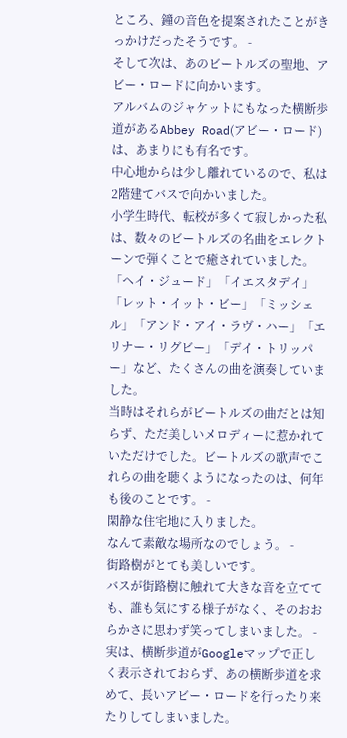ところ、鐘の音色を提案されたことがきっかけだったそうです。 -
そして次は、あのビートルズの聖地、アビー・ロードに向かいます。
アルバムのジャケットにもなった横断歩道があるAbbey Road(アビー・ロード)は、あまりにも有名です。
中心地からは少し離れているので、私は2階建てバスで向かいました。
小学生時代、転校が多くて寂しかった私は、数々のビートルズの名曲をエレクトーンで弾くことで癒されていました。
「ヘイ・ジュード」「イエスタデイ」「レット・イット・ビー」「ミッシェル」「アンド・アイ・ラヴ・ハー」「エリナー・リグビー」「デイ・トリッパー」など、たくさんの曲を演奏していました。
当時はそれらがビートルズの曲だとは知らず、ただ美しいメロディーに惹かれていただけでした。ビートルズの歌声でこれらの曲を聴くようになったのは、何年も後のことです。 -
閑静な住宅地に入りました。
なんて素敵な場所なのでしょう。 -
街路樹がとても美しいです。
バスが街路樹に触れて大きな音を立てても、誰も気にする様子がなく、そのおおらかさに思わず笑ってしまいました。 -
実は、横断歩道がGoogleマップで正しく表示されておらず、あの横断歩道を求めて、長いアビー・ロードを行ったり来たりしてしまいました。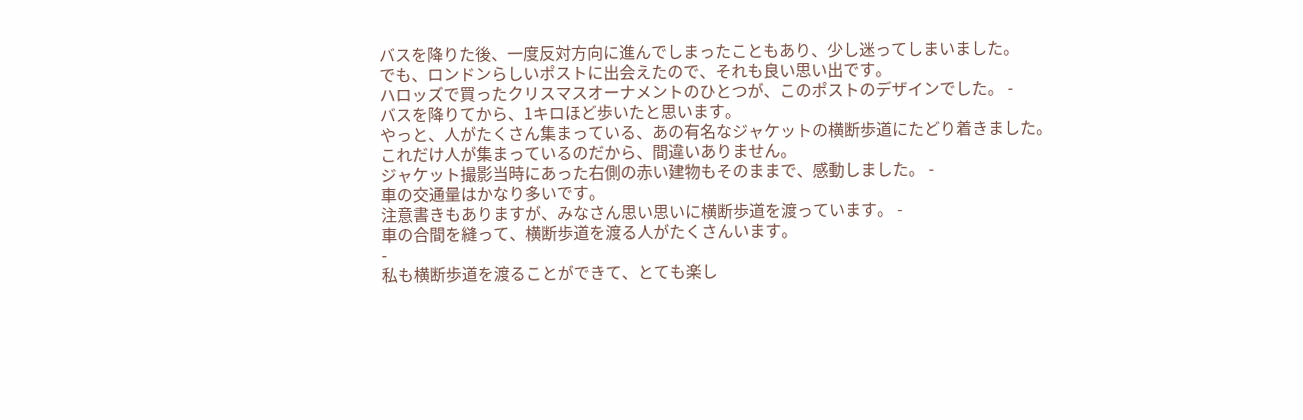バスを降りた後、一度反対方向に進んでしまったこともあり、少し迷ってしまいました。
でも、ロンドンらしいポストに出会えたので、それも良い思い出です。
ハロッズで買ったクリスマスオーナメントのひとつが、このポストのデザインでした。 -
バスを降りてから、1キロほど歩いたと思います。
やっと、人がたくさん集まっている、あの有名なジャケットの横断歩道にたどり着きました。
これだけ人が集まっているのだから、間違いありません。
ジャケット撮影当時にあった右側の赤い建物もそのままで、感動しました。 -
車の交通量はかなり多いです。
注意書きもありますが、みなさん思い思いに横断歩道を渡っています。 -
車の合間を縫って、横断歩道を渡る人がたくさんいます。
-
私も横断歩道を渡ることができて、とても楽し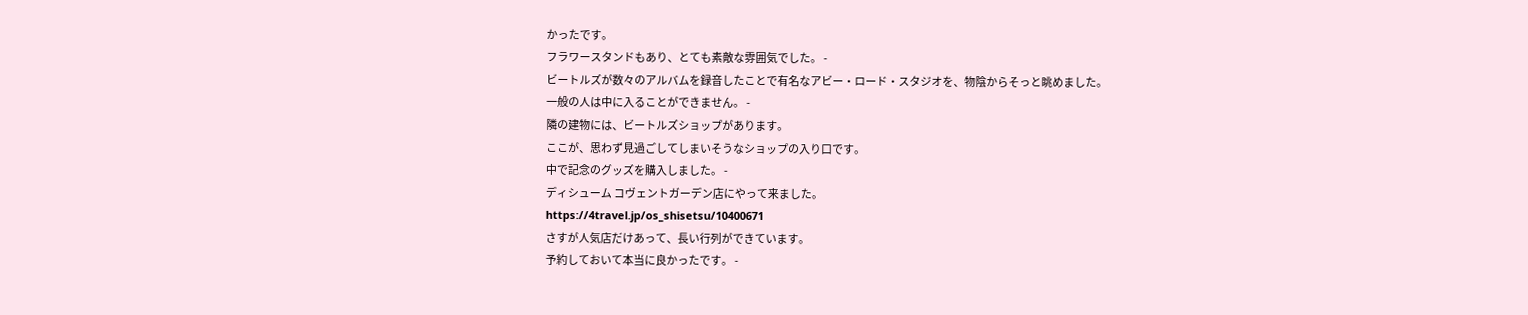かったです。
フラワースタンドもあり、とても素敵な雰囲気でした。 -
ビートルズが数々のアルバムを録音したことで有名なアビー・ロード・スタジオを、物陰からそっと眺めました。
一般の人は中に入ることができません。 -
隣の建物には、ビートルズショップがあります。
ここが、思わず見過ごしてしまいそうなショップの入り口です。
中で記念のグッズを購入しました。 -
ディシューム コヴェントガーデン店にやって来ました。
https://4travel.jp/os_shisetsu/10400671
さすが人気店だけあって、長い行列ができています。
予約しておいて本当に良かったです。 -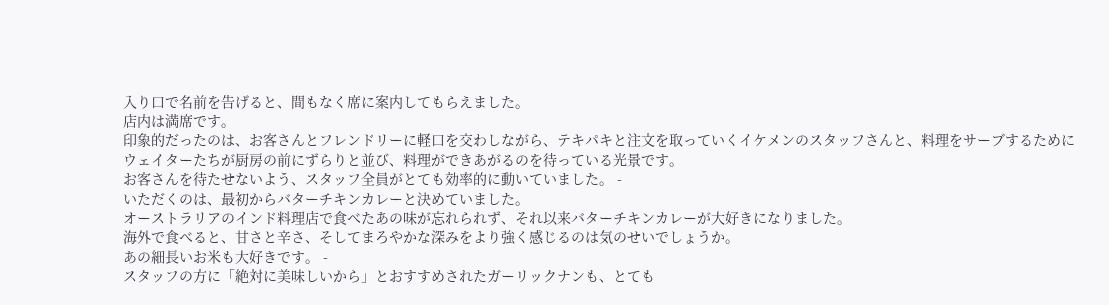入り口で名前を告げると、間もなく席に案内してもらえました。
店内は満席です。
印象的だったのは、お客さんとフレンドリーに軽口を交わしながら、テキパキと注文を取っていくイケメンのスタッフさんと、料理をサーブするためにウェイターたちが厨房の前にずらりと並び、料理ができあがるのを待っている光景です。
お客さんを待たせないよう、スタッフ全員がとても効率的に動いていました。 -
いただくのは、最初からバターチキンカレーと決めていました。
オーストラリアのインド料理店で食べたあの味が忘れられず、それ以来バターチキンカレーが大好きになりました。
海外で食べると、甘さと辛さ、そしてまろやかな深みをより強く感じるのは気のせいでしょうか。
あの細長いお米も大好きです。 -
スタッフの方に「絶対に美味しいから」とおすすめされたガーリックナンも、とても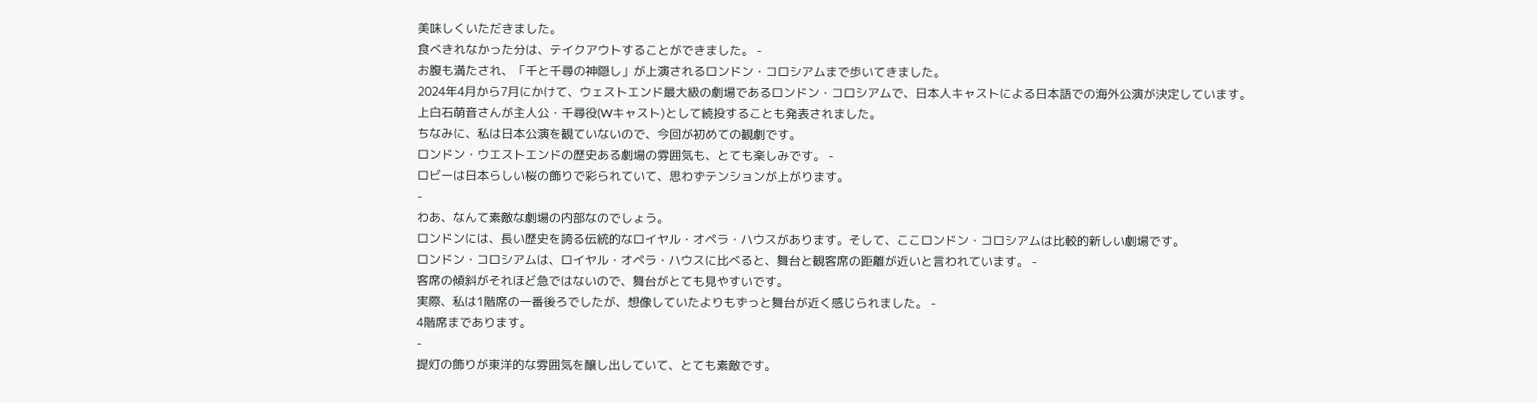美味しくいただきました。
食べきれなかった分は、テイクアウトすることができました。 -
お腹も満たされ、「千と千尋の神隠し」が上演されるロンドン・コロシアムまで歩いてきました。
2024年4月から7月にかけて、ウェストエンド最大級の劇場であるロンドン・コロシアムで、日本人キャストによる日本語での海外公演が決定しています。
上白石萌音さんが主人公・千尋役(Wキャスト)として続投することも発表されました。
ちなみに、私は日本公演を観ていないので、今回が初めての観劇です。
ロンドン・ウエストエンドの歴史ある劇場の雰囲気も、とても楽しみです。 -
ロビーは日本らしい桜の飾りで彩られていて、思わずテンションが上がります。
-
わあ、なんて素敵な劇場の内部なのでしょう。
ロンドンには、長い歴史を誇る伝統的なロイヤル・オペラ・ハウスがあります。そして、ここロンドン・コロシアムは比較的新しい劇場です。
ロンドン・コロシアムは、ロイヤル・オペラ・ハウスに比べると、舞台と観客席の距離が近いと言われています。 -
客席の傾斜がそれほど急ではないので、舞台がとても見やすいです。
実際、私は1階席の一番後ろでしたが、想像していたよりもずっと舞台が近く感じられました。 -
4階席まであります。
-
提灯の飾りが東洋的な雰囲気を醸し出していて、とても素敵です。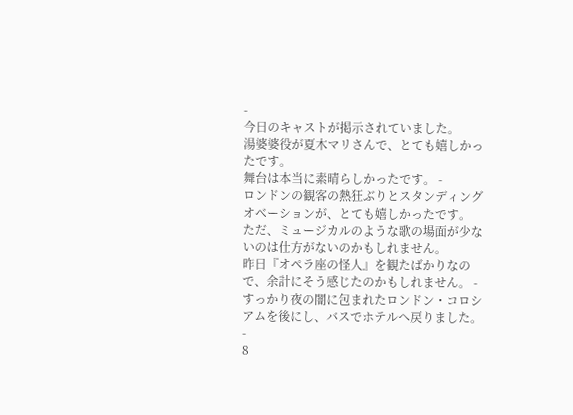-
今日のキャストが掲示されていました。
湯婆婆役が夏木マリさんで、とても嬉しかったです。
舞台は本当に素晴らしかったです。 -
ロンドンの観客の熱狂ぶりとスタンディングオベーションが、とても嬉しかったです。
ただ、ミュージカルのような歌の場面が少ないのは仕方がないのかもしれません。
昨日『オペラ座の怪人』を観たばかりなので、余計にそう感じたのかもしれません。 -
すっかり夜の闇に包まれたロンドン・コロシアムを後にし、バスでホテルへ戻りました。
-
8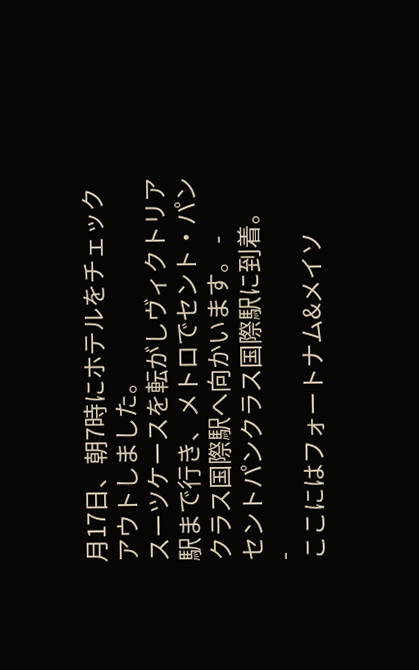月17日、朝7時にホテルをチェックアウトしました。
スーツケースを転がしヴィクトリア駅まで行き、メトロでセント・パンクラス国際駅へ向かいます。 -
セントパンクラス国際駅に到着。
-
ここにはフォートナム&メイソ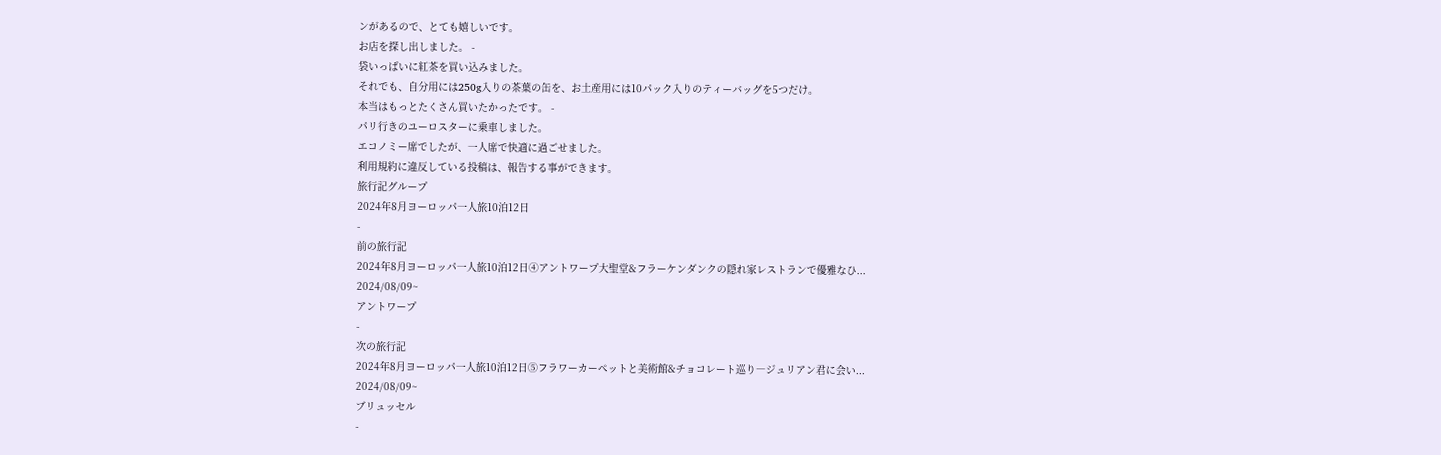ンがあるので、とても嬉しいです。
お店を探し出しました。 -
袋いっぱいに紅茶を買い込みました。
それでも、自分用には250g入りの茶葉の缶を、お土産用には10パック入りのティーバッグを5つだけ。
本当はもっとたくさん買いたかったです。 -
パリ行きのユーロスターに乗車しました。
エコノミー席でしたが、一人席で快適に過ごせました。
利用規約に違反している投稿は、報告する事ができます。
旅行記グループ
2024年8月ヨーロッパ一人旅10泊12日
-
前の旅行記
2024年8月ヨーロッパ一人旅10泊12日④アントワープ大聖堂&フラーケンダンクの隠れ家レストランで優雅なひ...
2024/08/09~
アントワープ
-
次の旅行記
2024年8月ヨーロッパ一人旅10泊12日⑤フラワーカーペットと美術館&チョコレート巡り―ジュリアン君に会い...
2024/08/09~
ブリュッセル
-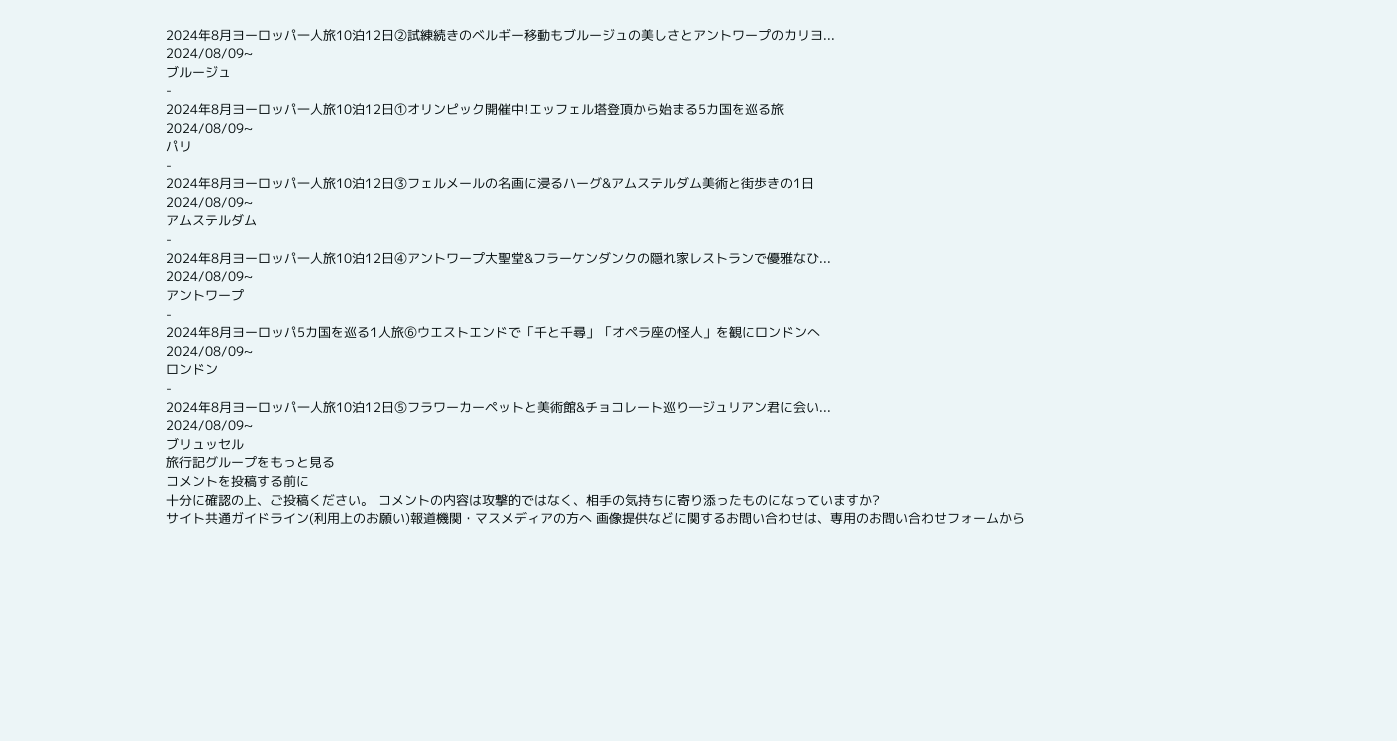2024年8月ヨーロッパ一人旅10泊12日②試練続きのベルギー移動もブルージュの美しさとアントワープのカリヨ...
2024/08/09~
ブルージュ
-
2024年8月ヨーロッパ一人旅10泊12日①オリンピック開催中!エッフェル塔登頂から始まる5カ国を巡る旅
2024/08/09~
パリ
-
2024年8月ヨーロッパ一人旅10泊12日③フェルメールの名画に浸るハーグ&アムステルダム美術と街歩きの1日
2024/08/09~
アムステルダム
-
2024年8月ヨーロッパ一人旅10泊12日④アントワープ大聖堂&フラーケンダンクの隠れ家レストランで優雅なひ...
2024/08/09~
アントワープ
-
2024年8月ヨーロッパ5カ国を巡る1人旅⑥ウエストエンドで「千と千尋」「オペラ座の怪人」を観にロンドンへ
2024/08/09~
ロンドン
-
2024年8月ヨーロッパ一人旅10泊12日⑤フラワーカーペットと美術館&チョコレート巡り―ジュリアン君に会い...
2024/08/09~
ブリュッセル
旅行記グループをもっと見る
コメントを投稿する前に
十分に確認の上、ご投稿ください。 コメントの内容は攻撃的ではなく、相手の気持ちに寄り添ったものになっていますか?
サイト共通ガイドライン(利用上のお願い)報道機関・マスメディアの方へ 画像提供などに関するお問い合わせは、専用のお問い合わせフォームから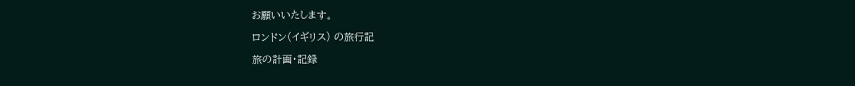お願いいたします。
ロンドン(イギリス) の旅行記
旅の計画・記録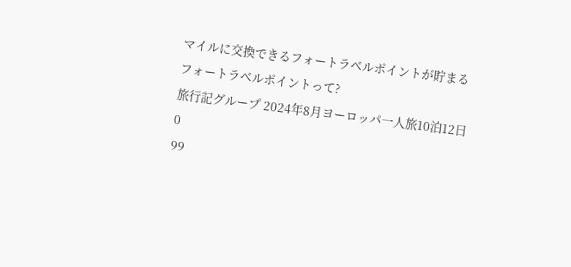マイルに交換できるフォートラベルポイントが貯まる
フォートラベルポイントって?
旅行記グループ 2024年8月ヨーロッパ一人旅10泊12日
0
99